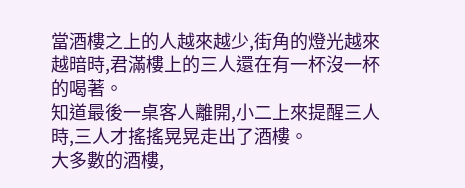當酒樓之上的人越來越少,街角的燈光越來越暗時,君滿樓上的三人還在有一杯沒一杯的喝著。
知道最後一桌客人離開,小二上來提醒三人時,三人才搖搖晃晃走出了酒樓。
大多數的酒樓,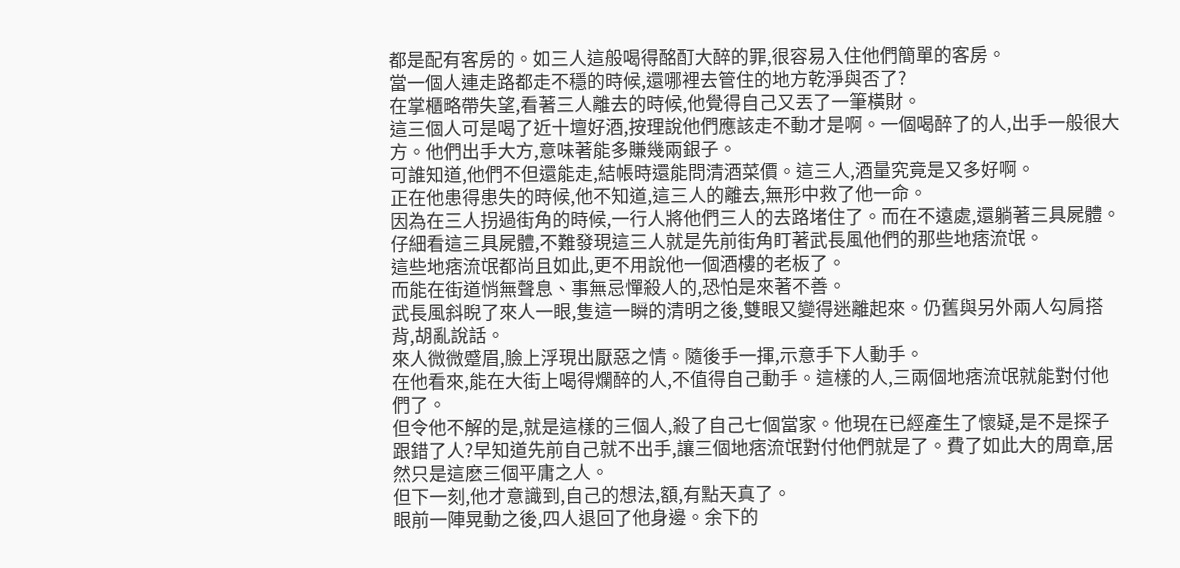都是配有客房的。如三人這般喝得酩酊大醉的罪,很容易入住他們簡單的客房。
當一個人連走路都走不穩的時候,還哪裡去管住的地方乾淨與否了?
在掌櫃略帶失望,看著三人離去的時候,他覺得自己又丟了一筆橫財。
這三個人可是喝了近十壇好酒,按理說他們應該走不動才是啊。一個喝醉了的人,出手一般很大方。他們出手大方,意味著能多賺幾兩銀子。
可誰知道,他們不但還能走,結帳時還能問清酒菜價。這三人,酒量究竟是又多好啊。
正在他患得患失的時候,他不知道,這三人的離去,無形中救了他一命。
因為在三人拐過街角的時候,一行人將他們三人的去路堵住了。而在不遠處,還躺著三具屍體。仔細看這三具屍體,不難發現這三人就是先前街角盯著武長風他們的那些地痞流氓。
這些地痞流氓都尚且如此,更不用說他一個酒樓的老板了。
而能在街道悄無聲息、事無忌憚殺人的,恐怕是來著不善。
武長風斜睨了來人一眼,隻這一瞬的清明之後,雙眼又變得迷離起來。仍舊與另外兩人勾肩搭背,胡亂說話。
來人微微蹙眉,臉上浮現出厭惡之情。隨後手一揮,示意手下人動手。
在他看來,能在大街上喝得爛醉的人,不值得自己動手。這樣的人,三兩個地痞流氓就能對付他們了。
但令他不解的是,就是這樣的三個人,殺了自己七個當家。他現在已經產生了懷疑,是不是探子跟錯了人?早知道先前自己就不出手,讓三個地痞流氓對付他們就是了。費了如此大的周章,居然只是這麽三個平庸之人。
但下一刻,他才意識到,自己的想法,額,有點天真了。
眼前一陣晃動之後,四人退回了他身邊。余下的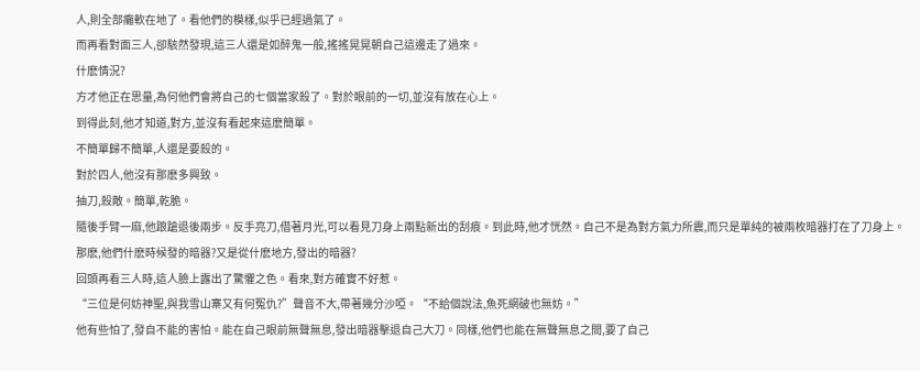人,則全部癱軟在地了。看他們的模樣,似乎已經過氣了。
而再看對面三人,卻駭然發現,這三人還是如醉鬼一般,搖搖晃晃朝自己這邊走了過來。
什麽情況?
方才他正在思量,為何他們會將自己的七個當家殺了。對於眼前的一切,並沒有放在心上。
到得此刻,他才知道,對方,並沒有看起來這麽簡單。
不簡單歸不簡單,人還是要殺的。
對於四人,他沒有那麽多興致。
抽刀,殺敵。簡單,乾脆。
隨後手臂一麻,他踉蹌退後兩步。反手亮刀,借著月光,可以看見刀身上兩點新出的刮痕。到此時,他才恍然。自己不是為對方氣力所震,而只是單純的被兩枚暗器打在了刀身上。
那麽,他們什麽時候發的暗器?又是從什麽地方,發出的暗器?
回頭再看三人時,這人臉上露出了驚懼之色。看來,對方確實不好惹。
“三位是何妨神聖,與我雪山寨又有何冤仇?”聲音不大,帶著幾分沙啞。“不給個說法,魚死網破也無妨。”
他有些怕了,發自不能的害怕。能在自己眼前無聲無息,發出暗器擊退自己大刀。同樣,他們也能在無聲無息之間,要了自己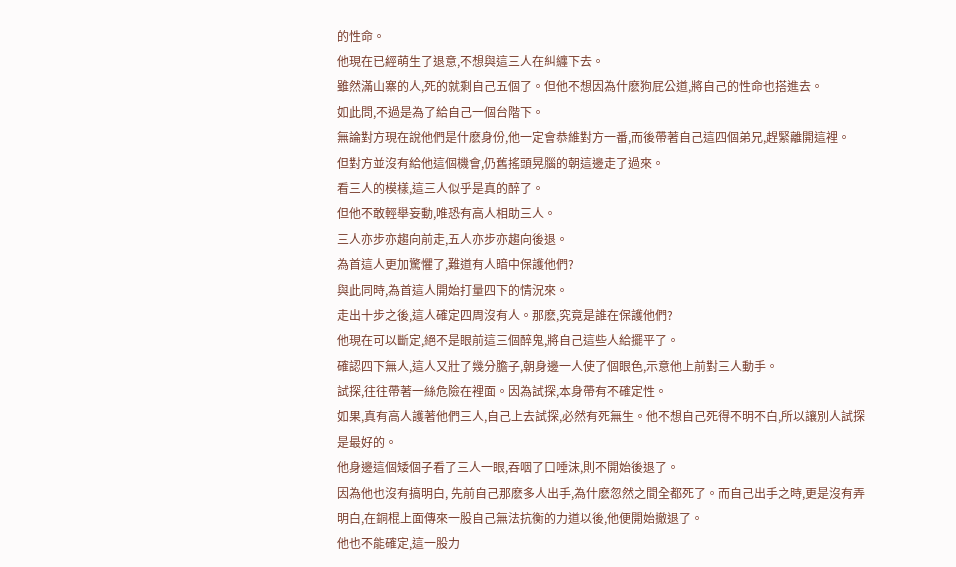的性命。
他現在已經萌生了退意,不想與這三人在糾纏下去。
雖然滿山寨的人,死的就剩自己五個了。但他不想因為什麽狗屁公道,將自己的性命也搭進去。
如此問,不過是為了給自己一個台階下。
無論對方現在說他們是什麽身份,他一定會恭維對方一番,而後帶著自己這四個弟兄,趕緊離開這裡。
但對方並沒有給他這個機會,仍舊搖頭晃腦的朝這邊走了過來。
看三人的模樣,這三人似乎是真的醉了。
但他不敢輕舉妄動,唯恐有高人相助三人。
三人亦步亦趨向前走,五人亦步亦趨向後退。
為首這人更加驚懼了,難道有人暗中保護他們?
與此同時,為首這人開始打量四下的情況來。
走出十步之後,這人確定四周沒有人。那麽,究竟是誰在保護他們?
他現在可以斷定,絕不是眼前這三個醉鬼,將自己這些人給擺平了。
確認四下無人,這人又壯了幾分膽子,朝身邊一人使了個眼色,示意他上前對三人動手。
試探,往往帶著一絲危險在裡面。因為試探,本身帶有不確定性。
如果,真有高人護著他們三人,自己上去試探,必然有死無生。他不想自己死得不明不白,所以讓別人試探是最好的。
他身邊這個矮個子看了三人一眼,吞咽了口唾沫,則不開始後退了。
因為他也沒有搞明白, 先前自己那麽多人出手,為什麽忽然之間全都死了。而自己出手之時,更是沒有弄明白,在銅棍上面傳來一股自己無法抗衡的力道以後,他便開始撤退了。
他也不能確定,這一股力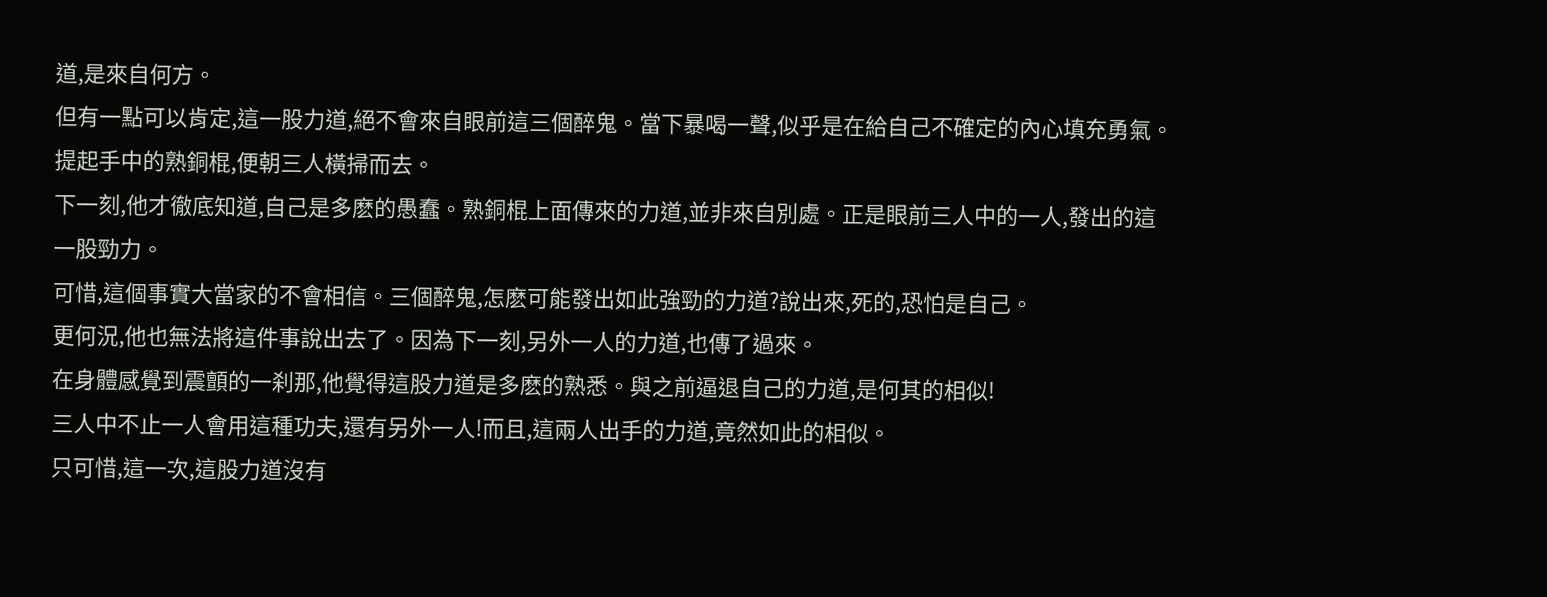道,是來自何方。
但有一點可以肯定,這一股力道,絕不會來自眼前這三個醉鬼。當下暴喝一聲,似乎是在給自己不確定的內心填充勇氣。提起手中的熟銅棍,便朝三人橫掃而去。
下一刻,他才徹底知道,自己是多麽的愚蠢。熟銅棍上面傳來的力道,並非來自別處。正是眼前三人中的一人,發出的這一股勁力。
可惜,這個事實大當家的不會相信。三個醉鬼,怎麽可能發出如此強勁的力道?說出來,死的,恐怕是自己。
更何況,他也無法將這件事說出去了。因為下一刻,另外一人的力道,也傳了過來。
在身體感覺到震顫的一刹那,他覺得這股力道是多麽的熟悉。與之前逼退自己的力道,是何其的相似!
三人中不止一人會用這種功夫,還有另外一人!而且,這兩人出手的力道,竟然如此的相似。
只可惜,這一次,這股力道沒有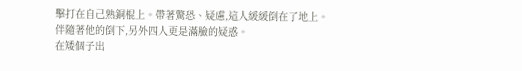擊打在自己熟銅棍上。帶著驚恐、疑慮,這人緩緩倒在了地上。
伴隨著他的倒下,另外四人更是滿臉的疑惑。
在矮個子出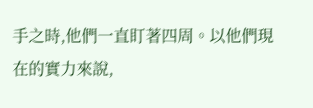手之時,他們一直盯著四周。以他們現在的實力來說,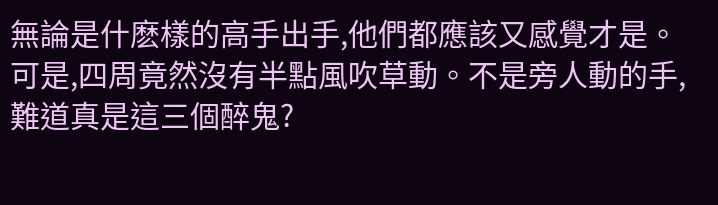無論是什麽樣的高手出手,他們都應該又感覺才是。
可是,四周竟然沒有半點風吹草動。不是旁人動的手,難道真是這三個醉鬼?